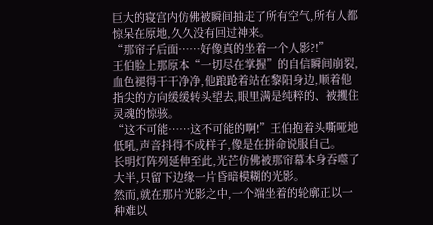巨大的寝宫内仿佛被瞬间抽走了所有空气,所有人都惊呆在原地,久久没有回过神来。
“那帘子后面……好像真的坐着一个人影?!”
王伯脸上那原本“一切尽在掌握”的自信瞬间崩裂,血色褪得干干净净,他踉跄着站在黎阳身边,顺着他指尖的方向缓缓转头望去,眼里满是纯粹的、被攫住灵魂的惊骇。
“这不可能……这不可能的啊!”王伯抱着头嘶哑地低吼,声音抖得不成样子,像是在拼命说服自己。
长明灯阵列延伸至此,光芒仿佛被那帘幕本身吞噬了大半,只留下边缘一片昏暗模糊的光影。
然而,就在那片光影之中,一个端坐着的轮廓正以一种难以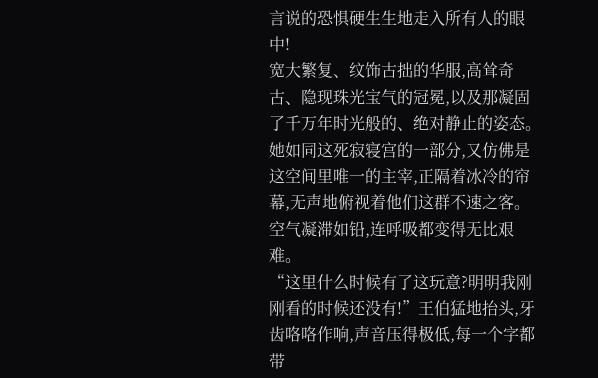言说的恐惧硬生生地走入所有人的眼中!
宽大繁复、纹饰古拙的华服,高耸奇古、隐现珠光宝气的冠冕,以及那凝固了千万年时光般的、绝对静止的姿态。
她如同这死寂寝宫的一部分,又仿佛是这空间里唯一的主宰,正隔着冰冷的帘幕,无声地俯视着他们这群不速之客。
空气凝滞如铅,连呼吸都变得无比艰难。
“这里什么时候有了这玩意?明明我刚刚看的时候还没有!”王伯猛地抬头,牙齿咯咯作响,声音压得极低,每一个字都带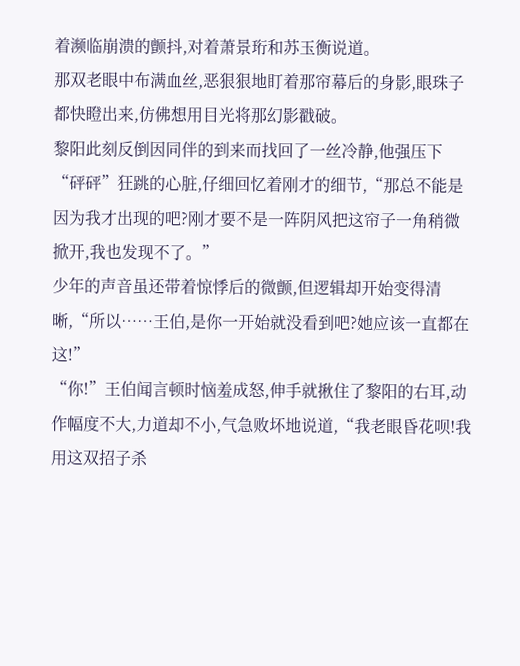着濒临崩溃的颤抖,对着萧景珩和苏玉衡说道。
那双老眼中布满血丝,恶狠狠地盯着那帘幕后的身影,眼珠子都快瞪出来,仿佛想用目光将那幻影戳破。
黎阳此刻反倒因同伴的到来而找回了一丝冷静,他强压下“砰砰”狂跳的心脏,仔细回忆着刚才的细节,“那总不能是因为我才出现的吧?刚才要不是一阵阴风把这帘子一角稍微掀开,我也发现不了。”
少年的声音虽还带着惊悸后的微颤,但逻辑却开始变得清晰,“所以……王伯,是你一开始就没看到吧?她应该一直都在这!”
“你!”王伯闻言顿时恼羞成怒,伸手就揪住了黎阳的右耳,动作幅度不大,力道却不小,气急败坏地说道,“我老眼昏花呗!我用这双招子杀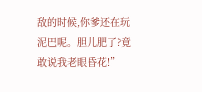敌的时候,你爹还在玩泥巴呢。胆儿肥了?竟敢说我老眼昏花!”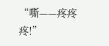“嘶——疼疼疼!”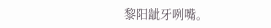黎阳龇牙咧嘴。